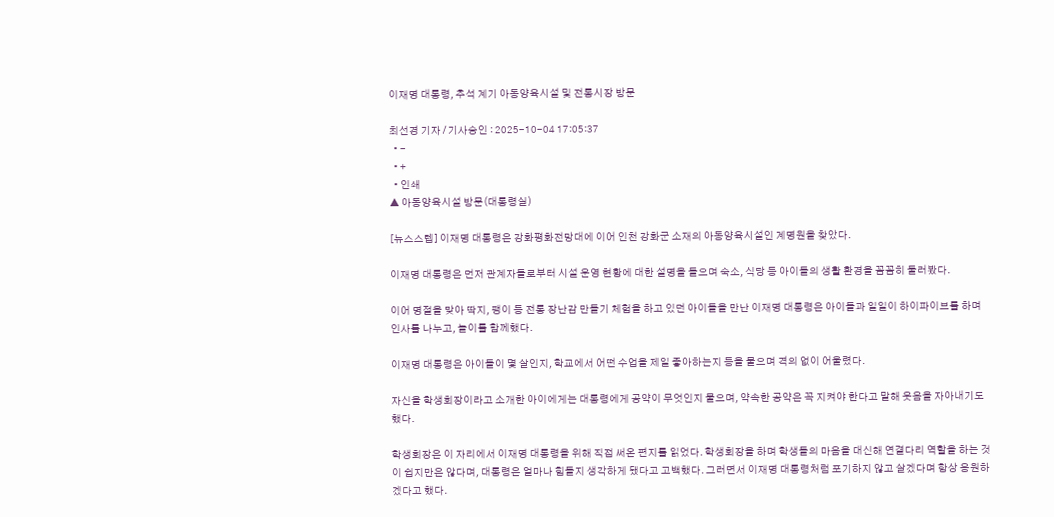이재명 대통령, 추석 계기 아동양육시설 및 전통시장 방문

최선경 기자 / 기사승인 : 2025-10-04 17:05:37
  • -
  • +
  • 인쇄
▲ 아동양육시설 방문(대통령실)

[뉴스스텝] 이재명 대통령은 강화평화전망대에 이어 인천 강화군 소재의 아동양육시설인 계명원을 찾았다.

이재명 대통령은 먼저 관계자들로부터 시설 운영 현황에 대한 설명을 들으며 숙소, 식당 등 아이들의 생활 환경을 꼼꼼히 둘러봤다.

이어 명절을 맞아 딱지, 팽이 등 전통 장난감 만들기 체험을 하고 있던 아이들을 만난 이재명 대통령은 아이들과 일일이 하이파이브를 하며 인사를 나누고, 놀이를 함께했다.

이재명 대통령은 아이들이 몇 살인지, 학교에서 어떤 수업을 제일 좋아하는지 등을 물으며 격의 없이 어울렸다.

자신을 학생회장이라고 소개한 아이에게는 대통령에게 공약이 무엇인지 물으며, 약속한 공약은 꼭 지켜야 한다고 말해 웃음을 자아내기도 했다.

학생회장은 이 자리에서 이재명 대통령을 위해 직접 써온 편지를 읽었다. 학생회장을 하며 학생들의 마음을 대신해 연결다리 역할을 하는 것이 쉽지만은 않다며, 대통령은 얼마나 힘들지 생각하게 됐다고 고백했다. 그러면서 이재명 대통령처럼 포기하지 않고 살겠다며 항상 응원하겠다고 했다.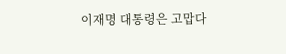이재명 대통령은 고맙다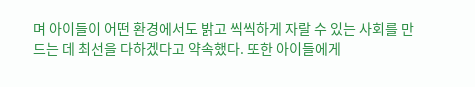며 아이들이 어떤 환경에서도 밝고 씩씩하게 자랄 수 있는 사회를 만드는 데 최선을 다하겠다고 약속했다. 또한 아이들에게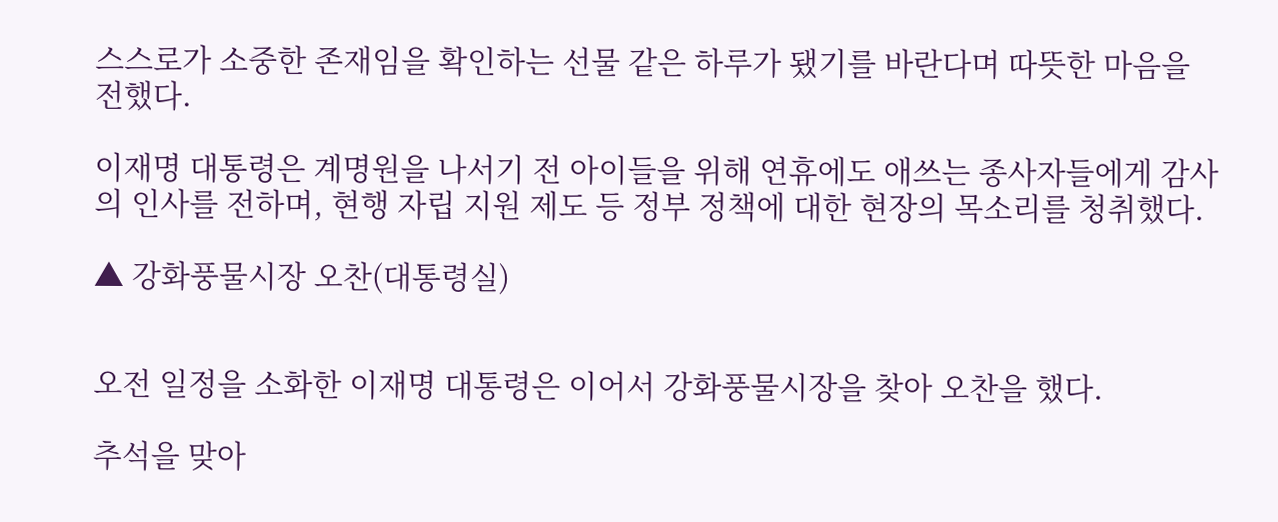스스로가 소중한 존재임을 확인하는 선물 같은 하루가 됐기를 바란다며 따뜻한 마음을 전했다.

이재명 대통령은 계명원을 나서기 전 아이들을 위해 연휴에도 애쓰는 종사자들에게 감사의 인사를 전하며, 현행 자립 지원 제도 등 정부 정책에 대한 현장의 목소리를 청취했다.

▲ 강화풍물시장 오찬(대통령실)


오전 일정을 소화한 이재명 대통령은 이어서 강화풍물시장을 찾아 오찬을 했다.

추석을 맞아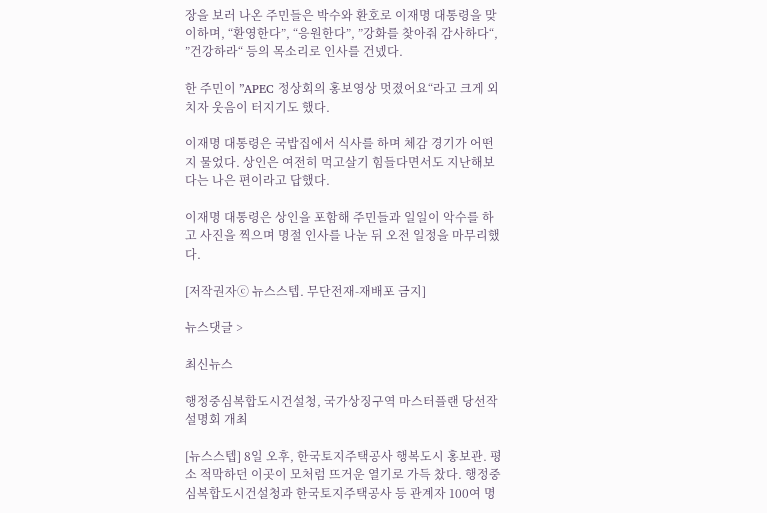장을 보러 나온 주민들은 박수와 환호로 이재명 대통령을 맞이하며, “환영한다”, “응원한다”, ”강화를 찾아줘 감사하다“, ”건강하라“ 등의 목소리로 인사를 건넸다.

한 주민이 ”APEC 정상회의 홍보영상 멋졌어요“라고 크게 외치자 웃음이 터지기도 했다.

이재명 대통령은 국밥집에서 식사를 하며 체감 경기가 어떤지 물었다. 상인은 여전히 먹고살기 힘들다면서도 지난해보다는 나은 편이라고 답했다.

이재명 대통령은 상인을 포함해 주민들과 일일이 악수를 하고 사진을 찍으며 명절 인사를 나눈 뒤 오전 일정을 마무리했다.

[저작권자ⓒ 뉴스스텝. 무단전재-재배포 금지]

뉴스댓글 >

최신뉴스

행정중심복합도시건설청, 국가상징구역 마스터플랜 당선작 설명회 개최

[뉴스스텝] 8일 오후, 한국토지주택공사 행복도시 홍보관. 평소 적막하던 이곳이 모처럼 뜨거운 열기로 가득 찼다. 행정중심복합도시건설청과 한국토지주택공사 등 관계자 100여 명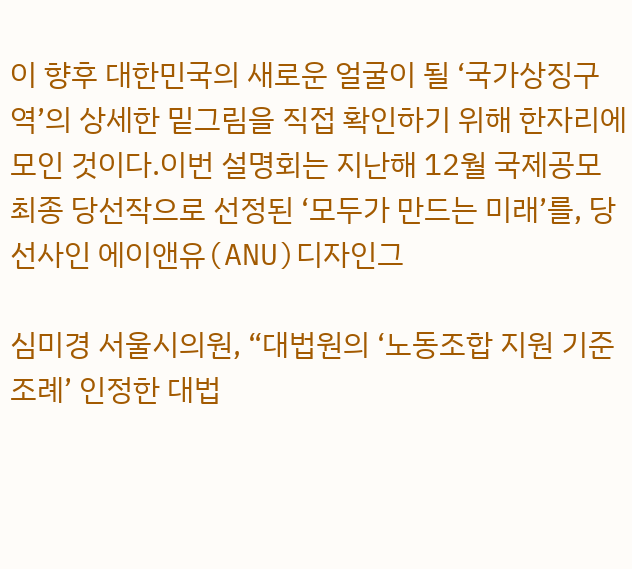이 향후 대한민국의 새로운 얼굴이 될 ‘국가상징구역’의 상세한 밑그림을 직접 확인하기 위해 한자리에 모인 것이다.이번 설명회는 지난해 12월 국제공모 최종 당선작으로 선정된 ‘모두가 만드는 미래’를, 당선사인 에이앤유(ANU)디자인그

심미경 서울시의원, “대법원의 ‘노동조합 지원 기준 조례’ 인정한 대법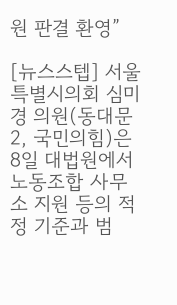원 판결 환영”

[뉴스스텝] 서울특별시의회 심미경 의원(동대문2, 국민의힘)은 8일 대법원에서 노동조합 사무소 지원 등의 적정 기준과 범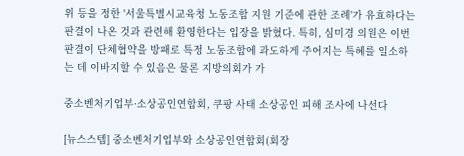위 등을 정한 '서울특별시교육청 노동조합 지원 기준에 관한 조례'가 유효하다는 판결이 나온 것과 관련해 환영한다는 입장을 밝혔다. 특히, 심미경 의원은 이번 판결이 단체협약을 방패로 특정 노동조합에 과도하게 주어지는 특혜를 일소하는 데 이바지할 수 있음은 물론 지방의회가 가

중소벤처기업부·소상공인연합회, 쿠팡 사태 소상공인 피해 조사에 나선다

[뉴스스텝] 중소벤처기업부와 소상공인연합회(회장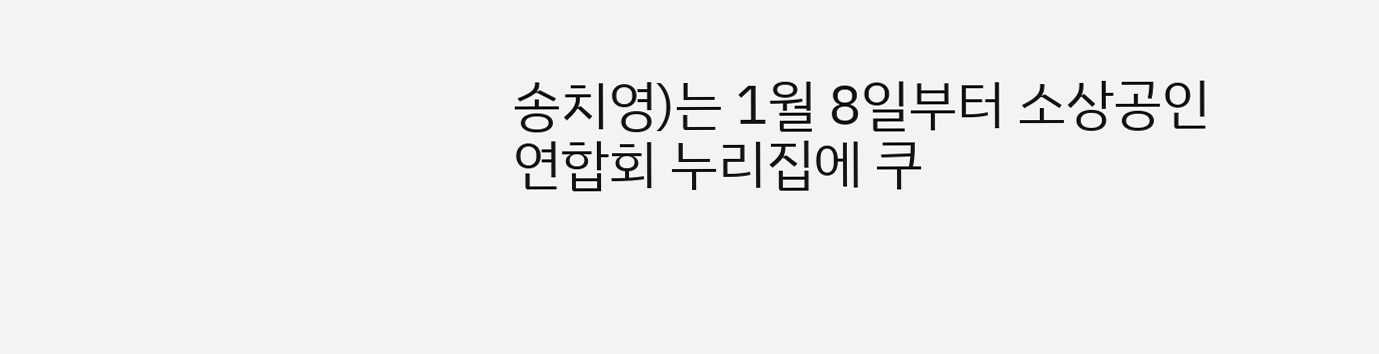송치영)는 1월 8일부터 소상공인연합회 누리집에 쿠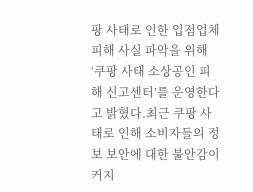팡 사태로 인한 입점업체 피해 사실 파악을 위해 ‘쿠팡 사태 소상공인 피해 신고센터’를 운영한다고 밝혔다.최근 쿠팡 사태로 인해 소비자들의 정보 보안에 대한 불안감이 커지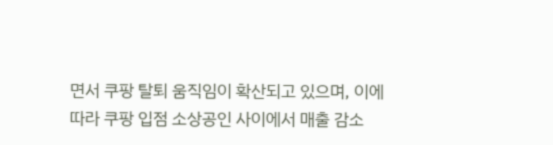면서 쿠팡 탈퇴 움직임이 확산되고 있으며, 이에 따라 쿠팡 입점 소상공인 사이에서 매출 감소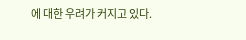에 대한 우려가 커지고 있다.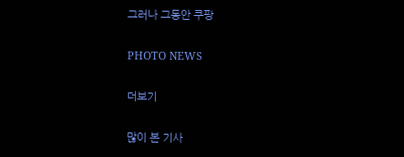그러나 그동안 쿠팡

PHOTO NEWS

더보기

많이 본 기사